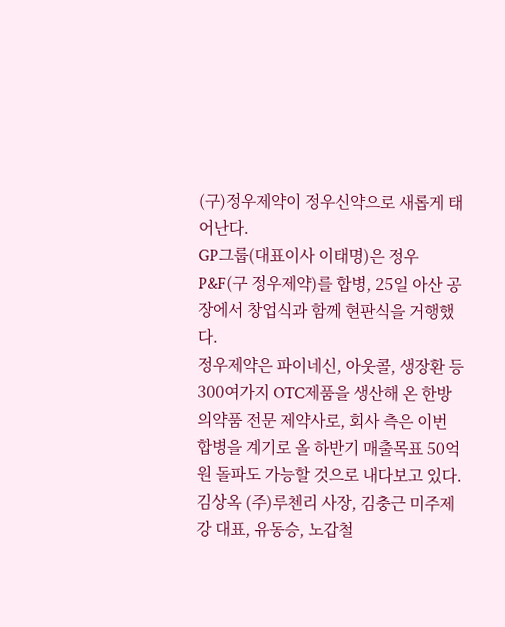(구)정우제약이 정우신약으로 새롭게 태어난다.
GP그룹(대표이사 이태명)은 정우P&F(구 정우제약)를 합병, 25일 아산 공장에서 창업식과 함께 현판식을 거행했다.
정우제약은 파이네신, 아웃콜, 생장환 등 300여가지 OTC제품을 생산해 온 한방의약품 전문 제약사로, 회사 측은 이번 합병을 계기로 올 하반기 매출목표 50억원 돌파도 가능할 것으로 내다보고 있다.
김상옥 (주)루첸리 사장, 김충근 미주제강 대표, 유동승, 노갑철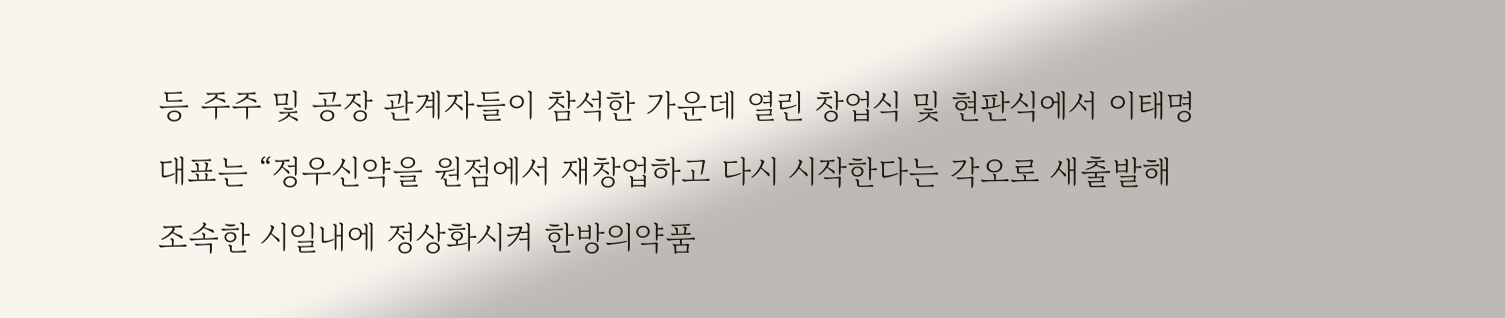등 주주 및 공장 관계자들이 참석한 가운데 열린 창업식 및 현판식에서 이태명 대표는 “정우신약을 원점에서 재창업하고 다시 시작한다는 각오로 새출발해 조속한 시일내에 정상화시켜 한방의약품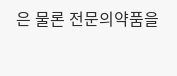은 물론 전문의약품을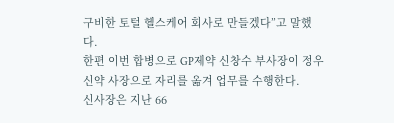구비한 토털 헬스케어 회사로 만들겠다”고 말했다.
한편 이번 합병으로 GP제약 신창수 부사장이 정우신약 사장으로 자리를 옮겨 업무를 수행한다.
신사장은 지난 66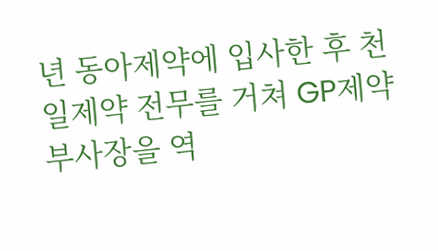년 동아제약에 입사한 후 천일제약 전무를 거쳐 GP제약 부사장을 역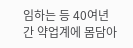임하는 등 40여년 간 약업계에 몸담아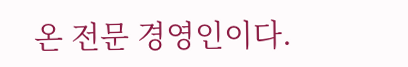온 전문 경영인이다.